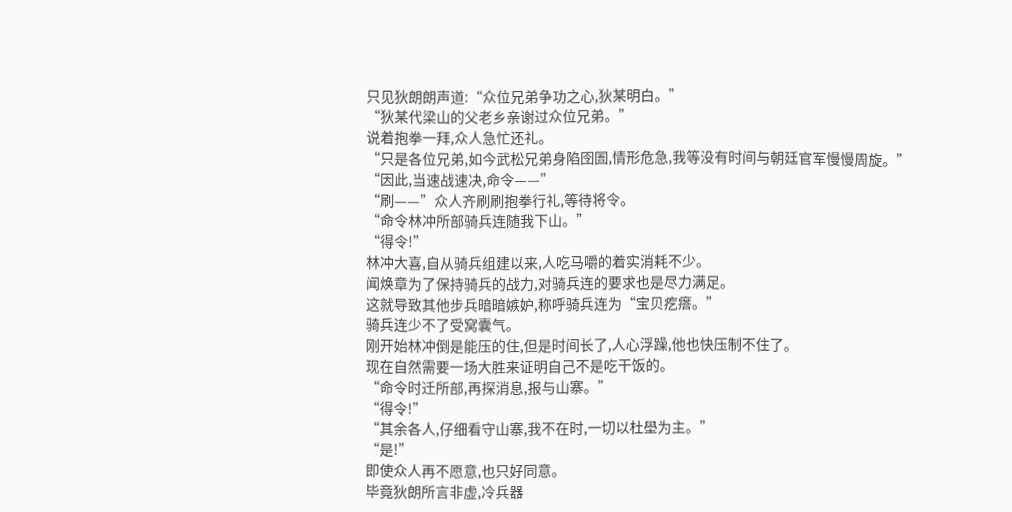只见狄朗朗声道:“众位兄弟争功之心,狄某明白。”
“狄某代梁山的父老乡亲谢过众位兄弟。”
说着抱拳一拜,众人急忙还礼。
“只是各位兄弟,如今武松兄弟身陷囹圄,情形危急,我等没有时间与朝廷官军慢慢周旋。”
“因此,当速战速决,命令——”
“刷——”众人齐刷刷抱拳行礼,等待将令。
“命令林冲所部骑兵连随我下山。”
“得令!”
林冲大喜,自从骑兵组建以来,人吃马嚼的着实消耗不少。
闻焕章为了保持骑兵的战力,对骑兵连的要求也是尽力满足。
这就导致其他步兵暗暗嫉妒,称呼骑兵连为“宝贝疙瘩。”
骑兵连少不了受窝囊气。
刚开始林冲倒是能压的住,但是时间长了,人心浮躁,他也快压制不住了。
现在自然需要一场大胜来证明自己不是吃干饭的。
“命令时迁所部,再探消息,报与山寨。”
“得令!”
“其余各人,仔细看守山寨,我不在时,一切以杜壆为主。”
“是!”
即使众人再不愿意,也只好同意。
毕竟狄朗所言非虚,冷兵器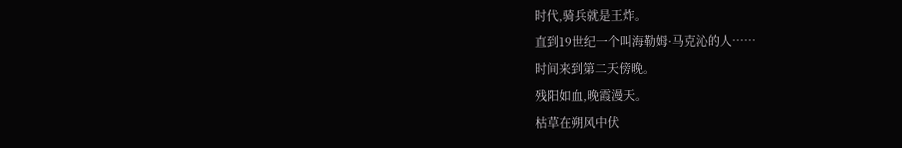时代,骑兵就是王炸。
直到19世纪一个叫海勒姆·马克沁的人……
时间来到第二天傍晚。
残阳如血,晚霞漫天。
枯草在朔风中伏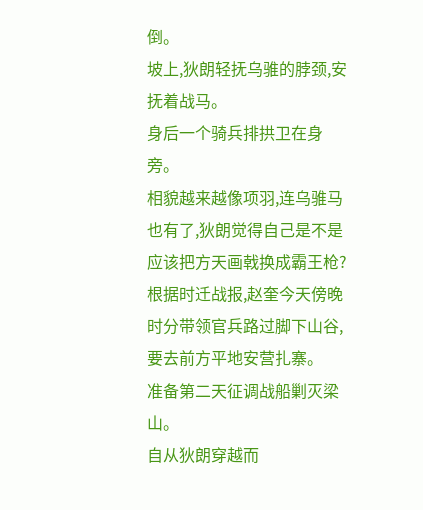倒。
坡上,狄朗轻抚乌骓的脖颈,安抚着战马。
身后一个骑兵排拱卫在身旁。
相貌越来越像项羽,连乌骓马也有了,狄朗觉得自己是不是应该把方天画戟换成霸王枪?
根据时迁战报,赵奎今天傍晚时分带领官兵路过脚下山谷,要去前方平地安营扎寨。
准备第二天征调战船剿灭梁山。
自从狄朗穿越而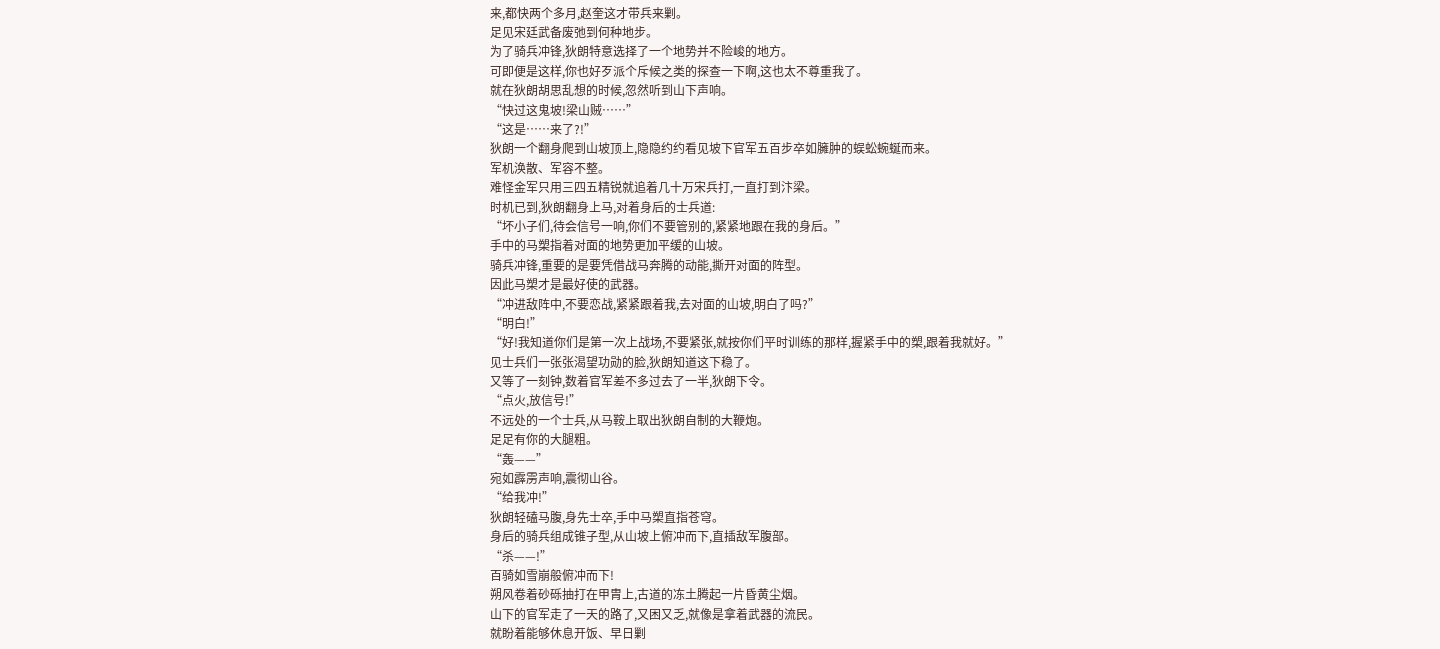来,都快两个多月,赵奎这才带兵来剿。
足见宋廷武备废弛到何种地步。
为了骑兵冲锋,狄朗特意选择了一个地势并不险峻的地方。
可即便是这样,你也好歹派个斥候之类的探查一下啊,这也太不尊重我了。
就在狄朗胡思乱想的时候,忽然听到山下声响。
“快过这鬼坡!梁山贼……”
“这是……来了?!”
狄朗一个翻身爬到山坡顶上,隐隐约约看见坡下官军五百步卒如臃肿的蜈蚣蜿蜒而来。
军机涣散、军容不整。
难怪金军只用三四五精锐就追着几十万宋兵打,一直打到汴梁。
时机已到,狄朗翻身上马,对着身后的士兵道:
“坏小子们,待会信号一响,你们不要管别的,紧紧地跟在我的身后。”
手中的马槊指着对面的地势更加平缓的山坡。
骑兵冲锋,重要的是要凭借战马奔腾的动能,撕开对面的阵型。
因此马槊才是最好使的武器。
“冲进敌阵中,不要恋战,紧紧跟着我,去对面的山坡,明白了吗?”
“明白!”
“好!我知道你们是第一次上战场,不要紧张,就按你们平时训练的那样,握紧手中的槊,跟着我就好。”
见士兵们一张张渴望功勋的脸,狄朗知道这下稳了。
又等了一刻钟,数着官军差不多过去了一半,狄朗下令。
“点火,放信号!”
不远处的一个士兵,从马鞍上取出狄朗自制的大鞭炮。
足足有你的大腿粗。
“轰——”
宛如霹雳声响,震彻山谷。
“给我冲!”
狄朗轻磕马腹,身先士卒,手中马槊直指苍穹。
身后的骑兵组成锥子型,从山坡上俯冲而下,直插敌军腹部。
“杀——!”
百骑如雪崩般俯冲而下!
朔风卷着砂砾抽打在甲胄上,古道的冻土腾起一片昏黄尘烟。
山下的官军走了一天的路了,又困又乏,就像是拿着武器的流民。
就盼着能够休息开饭、早日剿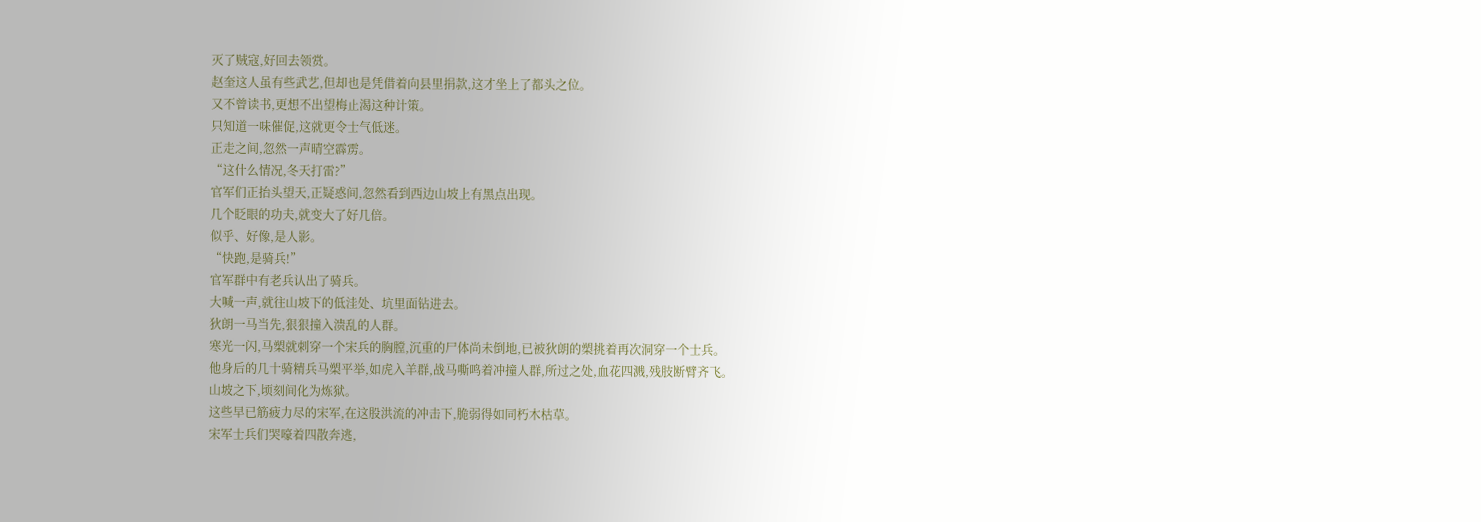灭了贼寇,好回去领赏。
赵奎这人虽有些武艺,但却也是凭借着向县里捐款,这才坐上了都头之位。
又不曾读书,更想不出望梅止渴这种计策。
只知道一味催促,这就更令士气低迷。
正走之间,忽然一声晴空霹雳。
“这什么情况,冬天打雷?”
官军们正抬头望天,正疑惑间,忽然看到西边山坡上有黑点出现。
几个眨眼的功夫,就变大了好几倍。
似乎、好像,是人影。
“快跑,是骑兵!”
官军群中有老兵认出了骑兵。
大喊一声,就往山坡下的低洼处、坑里面钻进去。
狄朗一马当先,狠狠撞入溃乱的人群。
寒光一闪,马槊就刺穿一个宋兵的胸膛,沉重的尸体尚未倒地,已被狄朗的槊挑着再次洞穿一个士兵。
他身后的几十骑精兵马槊平举,如虎入羊群,战马嘶鸣着冲撞人群,所过之处,血花四溅,残肢断臂齐飞。
山坡之下,顷刻间化为炼狱。
这些早已筋疲力尽的宋军,在这股洪流的冲击下,脆弱得如同朽木枯草。
宋军士兵们哭嚎着四散奔逃,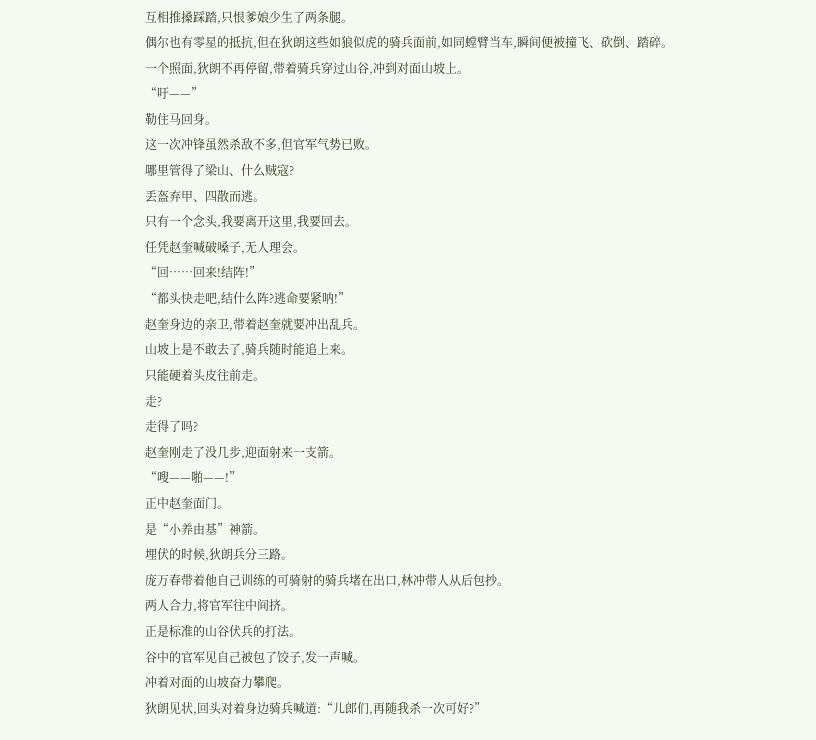互相推搡踩踏,只恨爹娘少生了两条腿。
偶尔也有零星的抵抗,但在狄朗这些如狼似虎的骑兵面前,如同螳臂当车,瞬间便被撞飞、砍倒、踏碎。
一个照面,狄朗不再停留,带着骑兵穿过山谷,冲到对面山坡上。
“吁——”
勒住马回身。
这一次冲锋虽然杀敌不多,但官军气势已败。
哪里管得了梁山、什么贼寇?
丢盔弃甲、四散而逃。
只有一个念头,我要离开这里,我要回去。
任凭赵奎喊破嗓子,无人理会。
“回……回来!结阵!”
“都头快走吧,结什么阵?逃命要紧呐!”
赵奎身边的亲卫,带着赵奎就要冲出乱兵。
山坡上是不敢去了,骑兵随时能追上来。
只能硬着头皮往前走。
走?
走得了吗?
赵奎刚走了没几步,迎面射来一支箭。
“嗖——啪——!”
正中赵奎面门。
是“小养由基”神箭。
埋伏的时候,狄朗兵分三路。
庞万春带着他自己训练的可骑射的骑兵堵在出口,林冲带人从后包抄。
两人合力,将官军往中间挤。
正是标准的山谷伏兵的打法。
谷中的官军见自己被包了饺子,发一声喊。
冲着对面的山坡奋力攀爬。
狄朗见状,回头对着身边骑兵喊道:“儿郎们,再随我杀一次可好?”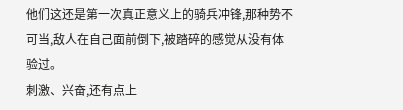他们这还是第一次真正意义上的骑兵冲锋,那种势不可当,敌人在自己面前倒下,被踏碎的感觉从没有体验过。
刺激、兴奋,还有点上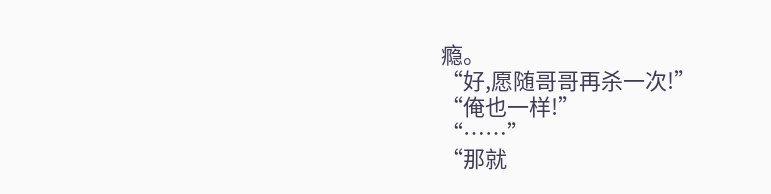瘾。
“好,愿随哥哥再杀一次!”
“俺也一样!”
“……”
“那就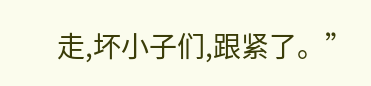走,坏小子们,跟紧了。”